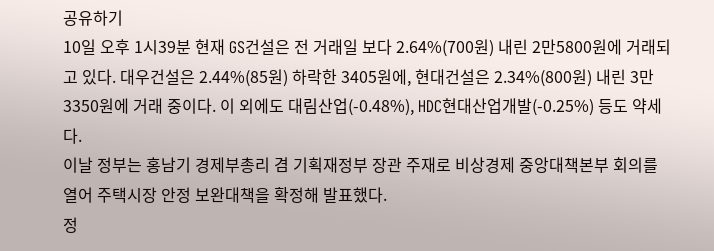공유하기
10일 오후 1시39분 현재 GS건설은 전 거래일 보다 2.64%(700원) 내린 2만5800원에 거래되고 있다. 대우건설은 2.44%(85원) 하락한 3405원에, 현대건설은 2.34%(800원) 내린 3만3350원에 거래 중이다. 이 외에도 대림산업(-0.48%), HDC현대산업개발(-0.25%) 등도 약세다.
이날 정부는 홍남기 경제부총리 겸 기획재정부 장관 주재로 비상경제 중앙대책본부 회의를 열어 주택시장 안정 보완대책을 확정해 발표했다.
정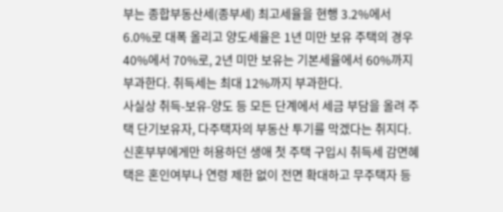부는 종합부동산세(종부세) 최고세율을 현행 3.2%에서 6.0%로 대폭 올리고 양도세율은 1년 미만 보유 주택의 경우 40%에서 70%로, 2년 미만 보유는 기본세율에서 60%까지 부과한다. 취득세는 최대 12%까지 부과한다.
사실상 취득-보유-양도 등 모든 단계에서 세금 부담을 올려 주택 단기보유자, 다주택자의 부동산 투기를 막겠다는 취지다.
신혼부부에게만 허용하던 생애 첫 주택 구입시 취득세 감면혜택은 혼인여부나 연령 제한 없이 전면 확대하고 무주택자 등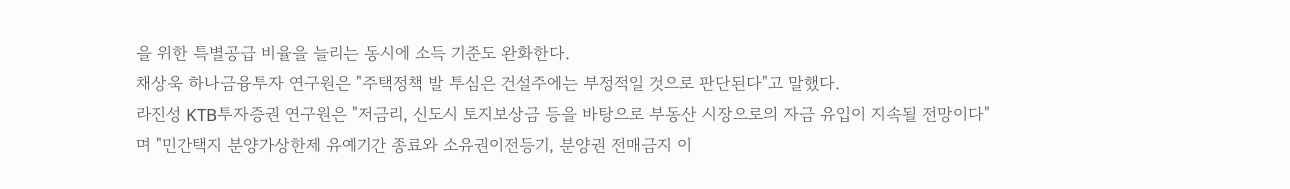을 위한 특별공급 비율을 늘리는 동시에 소득 기준도 완화한다.
채상욱 하나금융투자 연구원은 "주택정책 발 투심은 건설주에는 부정적일 것으로 판단된다"고 말했다.
라진성 KTB투자증권 연구원은 "저금리, 신도시 토지보상금 등을 바탕으로 부동산 시장으로의 자금 유입이 지속될 전망이다"며 "민간택지 분양가상한제 유예기간 종료와 소유권이전등기, 분양권 전매금지 이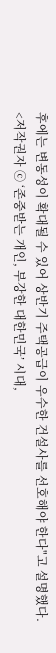후에는 변동성이 확대될 수 있어 상반기 주택공급이 우수한 건설사를 선호해야 한다"고 설명했다.
<저작권자 ⓒ ‘존중받는 개인, 부강한 대한민국’ 시대,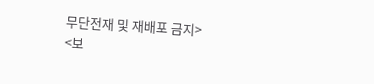무단전재 및 재배포 금지>
<보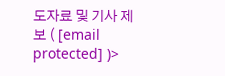도자료 및 기사 제보 ( [email protected] )>